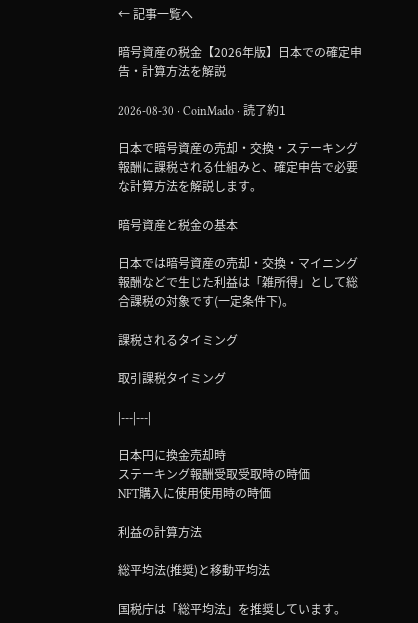← 記事一覧へ

暗号資産の税金【2026年版】日本での確定申告・計算方法を解説

2026-08-30 · CoinMado · 読了約1

日本で暗号資産の売却・交換・ステーキング報酬に課税される仕組みと、確定申告で必要な計算方法を解説します。

暗号資産と税金の基本

日本では暗号資産の売却・交換・マイニング報酬などで生じた利益は「雑所得」として総合課税の対象です(一定条件下)。

課税されるタイミング

取引課税タイミング

|---|---|

日本円に換金売却時
ステーキング報酬受取受取時の時価
NFT購入に使用使用時の時価

利益の計算方法

総平均法(推奨)と移動平均法

国税庁は「総平均法」を推奨しています。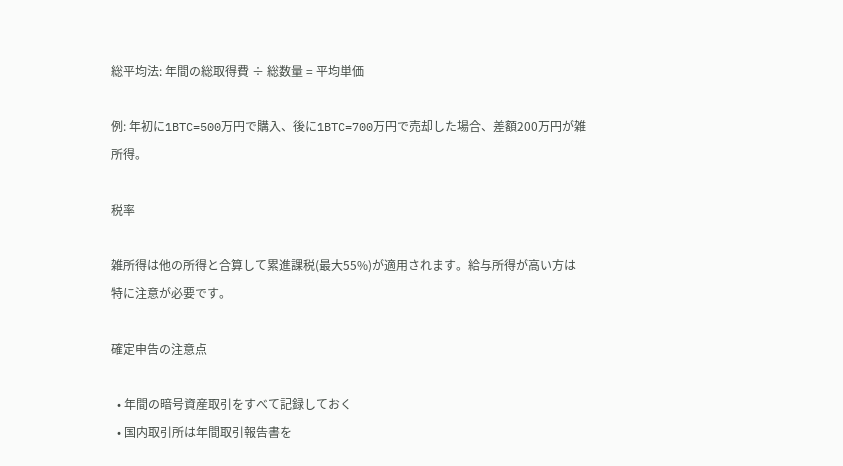総平均法: 年間の総取得費 ÷ 総数量 = 平均単価

例: 年初に1BTC=500万円で購入、後に1BTC=700万円で売却した場合、差額200万円が雑所得。

税率

雑所得は他の所得と合算して累進課税(最大55%)が適用されます。給与所得が高い方は特に注意が必要です。

確定申告の注意点

  • 年間の暗号資産取引をすべて記録しておく
  • 国内取引所は年間取引報告書を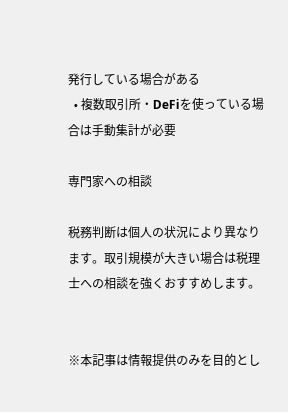発行している場合がある
  • 複数取引所・DeFiを使っている場合は手動集計が必要

専門家への相談

税務判断は個人の状況により異なります。取引規模が大きい場合は税理士への相談を強くおすすめします。


※本記事は情報提供のみを目的とし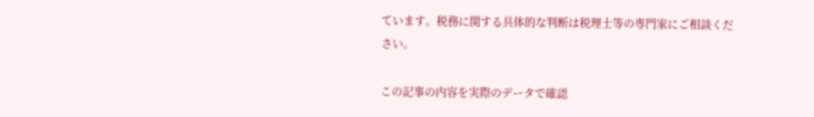ています。税務に関する具体的な判断は税理士等の専門家にご相談ください。

この記事の内容を実際のデータで確認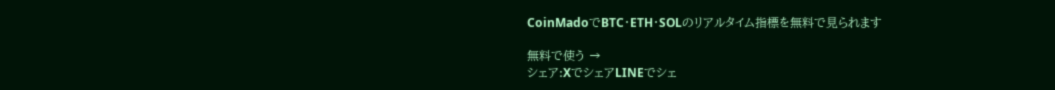CoinMadoでBTC・ETH・SOLのリアルタイム指標を無料で見られます

無料で使う →
シェア:XでシェアLINEでシェ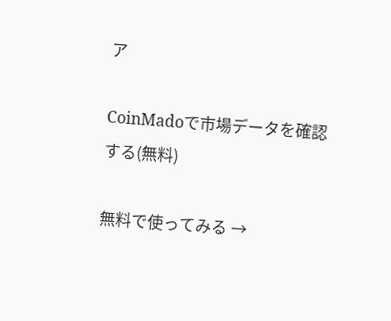ア

CoinMadoで市場データを確認する(無料)

無料で使ってみる →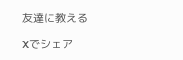友達に教える

Xでシェア